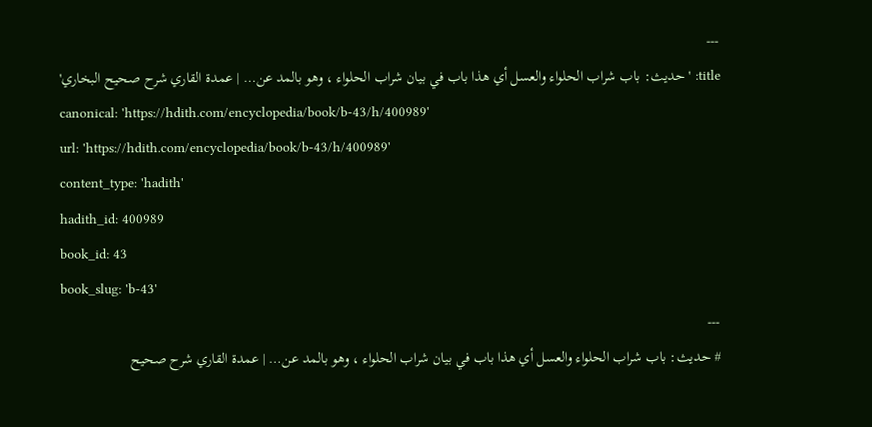---
title: 'حديث: باب شراب الحلواء والعسل أي هذا باب في بيان شراب الحلواء ، وهو بالمد عن… | عمدة القاري شرح صحيح البخاري'
canonical: 'https://hdith.com/encyclopedia/book/b-43/h/400989'
url: 'https://hdith.com/encyclopedia/book/b-43/h/400989'
content_type: 'hadith'
hadith_id: 400989
book_id: 43
book_slug: 'b-43'
---
# حديث: باب شراب الحلواء والعسل أي هذا باب في بيان شراب الحلواء ، وهو بالمد عن… | عمدة القاري شرح صحيح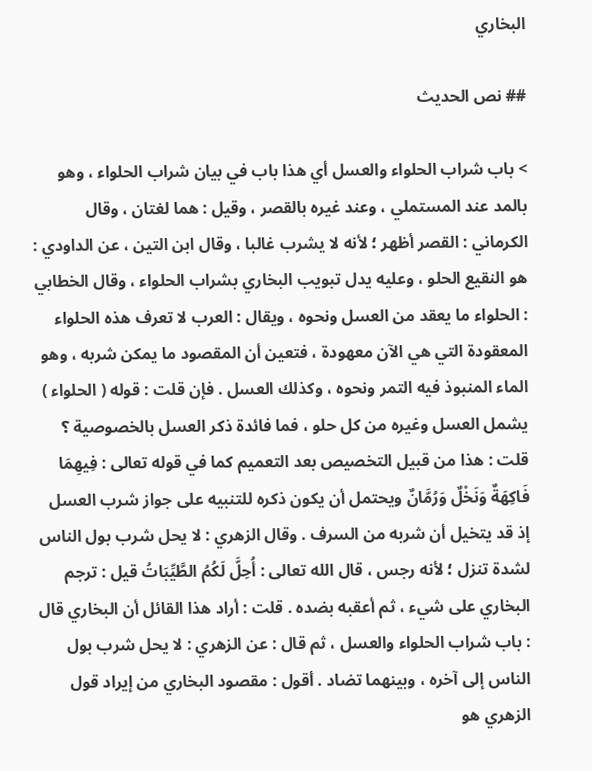البخاري

## نص الحديث

> باب شراب الحلواء والعسل أي هذا باب في بيان شراب الحلواء ، وهو بالمد عند المستملي ، وعند غيره بالقصر ، وقيل : هما لغتان ، وقال الكرماني : القصر أظهر ؛ لأنه لا يشرب غالبا ، وقال ابن التين ، عن الداودي : هو النقيع الحلو ، وعليه يدل تبويب البخاري بشراب الحلواء ، وقال الخطابي : الحلواء ما يعقد من العسل ونحوه ، ويقال : العرب لا تعرف هذه الحلواء المعقودة التي هي الآن معهودة ، فتعين أن المقصود ما يمكن شربه ، وهو الماء المنبوذ فيه التمر ونحوه ، وكذلك العسل . فإن قلت : قوله ( الحلواء ) يشمل العسل وغيره من كل حلو ، فما فائدة ذكر العسل بالخصوصية ؟ قلت : هذا من قبيل التخصيص بعد التعميم كما في قوله تعالى : فِيهِمَا فَاكِهَةٌ وَنَخْلٌ وَرُمَّانٌ ويحتمل أن يكون ذكره للتنبيه على جواز شرب العسل إذ قد يتخيل أن شربه من السرف . وقال الزهري : لا يحل شرب بول الناس لشدة تنزل ؛ لأنه رجس ، قال الله تعالى : أُحِلَّ لَكُمُ الطَّيِّبَاتُ قيل : ترجم البخاري على شيء ، ثم أعقبه بضده . قلت : أراد هذا القائل أن البخاري قال : باب شراب الحلواء والعسل ، ثم قال : عن الزهري : لا يحل شرب بول الناس إلى آخره ، وبينهما تضاد . أقول : مقصود البخاري من إيراد قول الزهري هو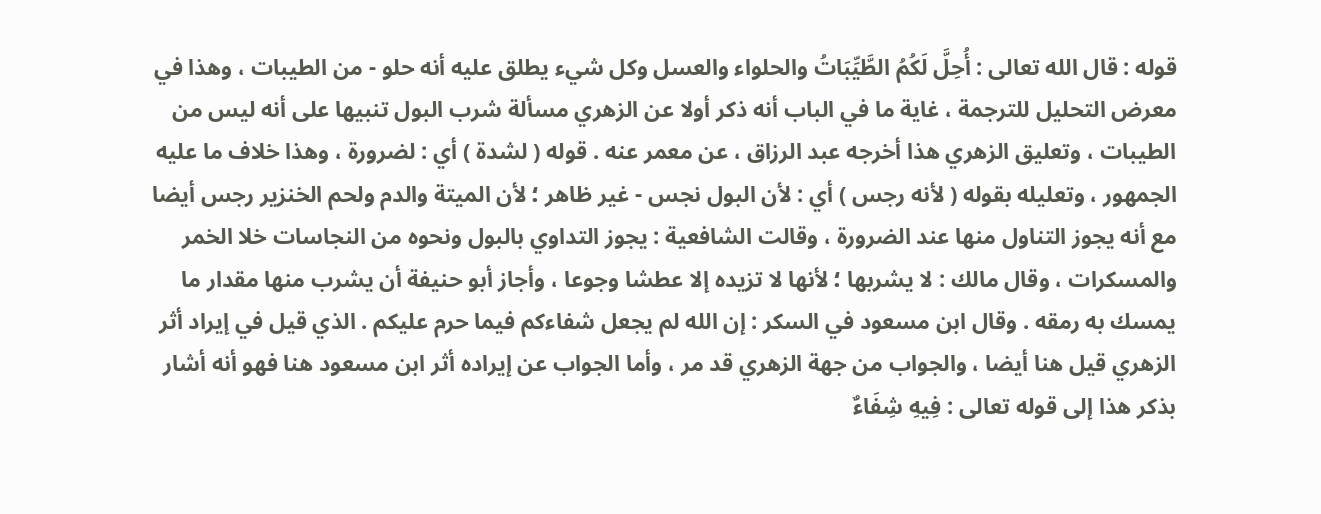قوله : قال الله تعالى : أُحِلَّ لَكُمُ الطَّيِّبَاتُ والحلواء والعسل وكل شيء يطلق عليه أنه حلو - من الطيبات ، وهذا في معرض التحليل للترجمة ، غاية ما في الباب أنه ذكر أولا عن الزهري مسألة شرب البول تنبيها على أنه ليس من الطيبات ، وتعليق الزهري هذا أخرجه عبد الرزاق ، عن معمر عنه . قوله ( لشدة ) أي : لضرورة ، وهذا خلاف ما عليه الجمهور ، وتعليله بقوله ( لأنه رجس ) أي : لأن البول نجس - غير ظاهر ؛ لأن الميتة والدم ولحم الخنزير رجس أيضا مع أنه يجوز التناول منها عند الضرورة ، وقالت الشافعية : يجوز التداوي بالبول ونحوه من النجاسات خلا الخمر والمسكرات ، وقال مالك : لا يشربها ؛ لأنها لا تزيده إلا عطشا وجوعا ، وأجاز أبو حنيفة أن يشرب منها مقدار ما يمسك به رمقه . وقال ابن مسعود في السكر : إن الله لم يجعل شفاءكم فيما حرم عليكم . الذي قيل في إيراد أثر الزهري قيل هنا أيضا ، والجواب من جهة الزهري قد مر ، وأما الجواب عن إيراده أثر ابن مسعود هنا فهو أنه أشار بذكر هذا إلى قوله تعالى : فِيهِ شِفَاءٌ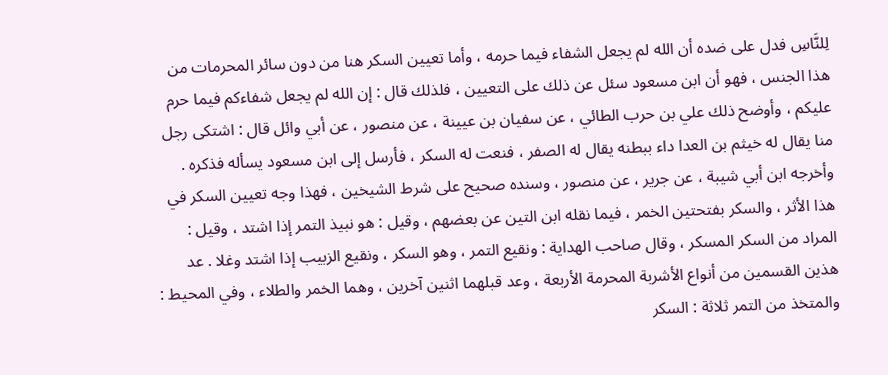لِلنَّاسِ فدل على ضده أن الله لم يجعل الشفاء فيما حرمه ، وأما تعيين السكر هنا من دون سائر المحرمات من هذا الجنس ، فهو أن ابن مسعود سئل عن ذلك على التعيين ، فلذلك قال : إن الله لم يجعل شفاءكم فيما حرم عليكم ، وأوضح ذلك علي بن حرب الطائي ، عن سفيان بن عيينة ، عن منصور ، عن أبي وائل قال : اشتكى رجل منا يقال له خيثم بن العدا داء ببطنه يقال له الصفر ، فنعت له السكر ، فأرسل إلى ابن مسعود يسأله فذكره . وأخرجه ابن أبي شيبة ، عن جرير ، عن منصور ، وسنده صحيح على شرط الشيخين ، فهذا وجه تعيين السكر في هذا الأثر ، والسكر بفتحتين الخمر ، فيما نقله ابن التين عن بعضهم ، وقيل : هو نبيذ التمر إذا اشتد ، وقيل : المراد من السكر المسكر ، وقال صاحب الهداية : ونقيع التمر ، وهو السكر ، ونقيع الزبيب إذا اشتد وغلا . عد هذين القسمين من أنواع الأشربة المحرمة الأربعة ، وعد قبلهما اثنين آخرين ، وهما الخمر والطلاء ، وفي المحيط : والمتخذ من التمر ثلاثة : السكر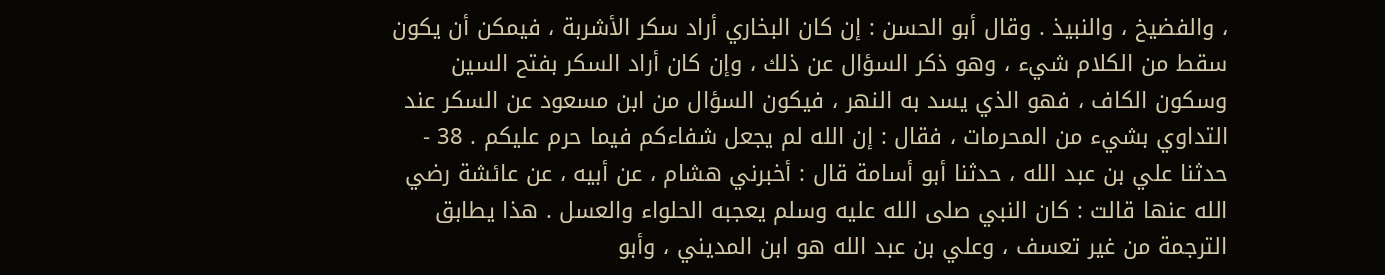، والفضيخ ، والنبيذ . وقال أبو الحسن : إن كان البخاري أراد سكر الأشربة ، فيمكن أن يكون سقط من الكلام شيء ، وهو ذكر السؤال عن ذلك ، وإن كان أراد السكر بفتح السين وسكون الكاف ، فهو الذي يسد به النهر ، فيكون السؤال من ابن مسعود عن السكر عند التداوي بشيء من المحرمات ، فقال : إن الله لم يجعل شفاءكم فيما حرم عليكم . 38 - حدثنا علي بن عبد الله ، حدثنا أبو أسامة قال : أخبرني هشام ، عن أبيه ، عن عائشة رضي الله عنها قالت : كان النبي صلى الله عليه وسلم يعجبه الحلواء والعسل . هذا يطابق الترجمة من غير تعسف ، وعلي بن عبد الله هو ابن المديني ، وأبو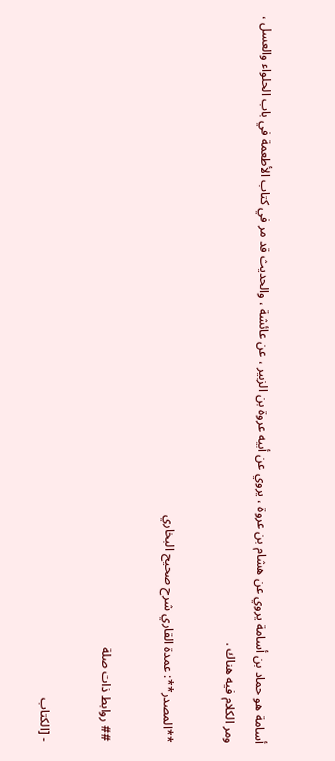أسامة هو حماد بن أسامة يروي عن هشام بن عروة ، يروي عن أبيه عروة بن الزبير ، عن عائشة ، والحديث قد مر في كتاب الأطعمة في باب الحلواء والعسل ، ومر الكلام فيه هناك .

**المصدر**: عمدة القاري شرح صحيح البخاري

## روابط ذات صلة

- [الكتاب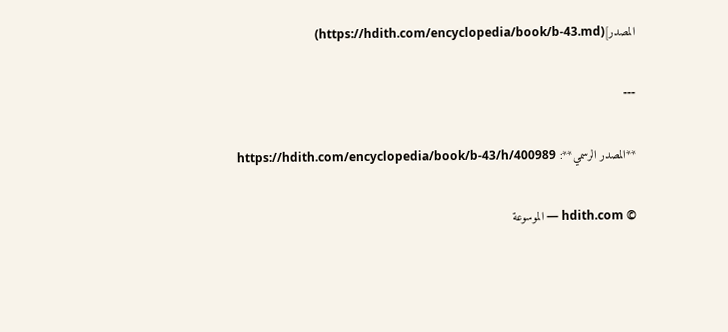المصدر](https://hdith.com/encyclopedia/book/b-43.md)

---

**المصدر الرسمي**: https://hdith.com/encyclopedia/book/b-43/h/400989

© hdith.com — الموسوعة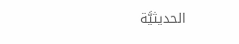الحديثيَّة